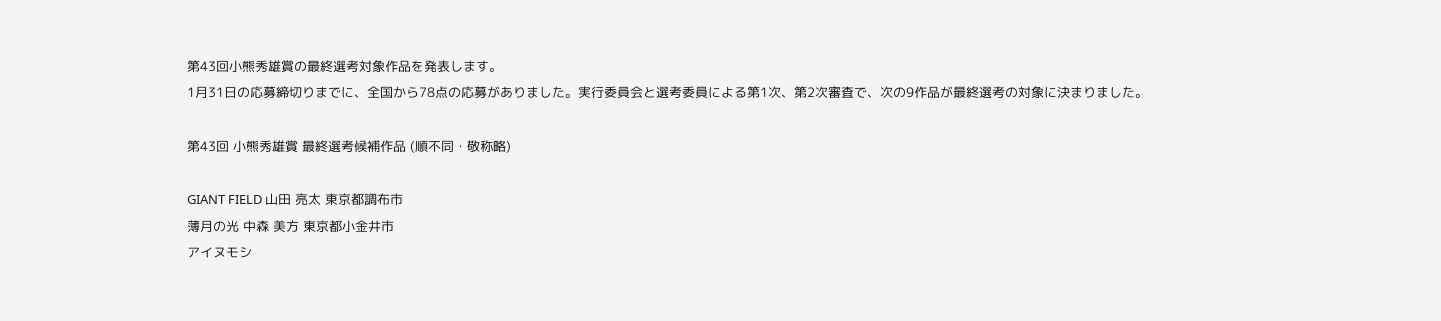第43回小熊秀雄賞の最終選考対象作品を発表します。
1月31日の応募締切りまでに、全国から78点の応募がありました。実行委員会と選考委員による第1次、第2次審査で、次の9作品が最終選考の対象に決まりました。

第43回 小熊秀雄賞 最終選考候補作品 (順不同・敬称略)

GIANT FIELD 山田 亮太 東京都調布市
薄月の光 中森 美方 東京都小金井市
アイヌモシ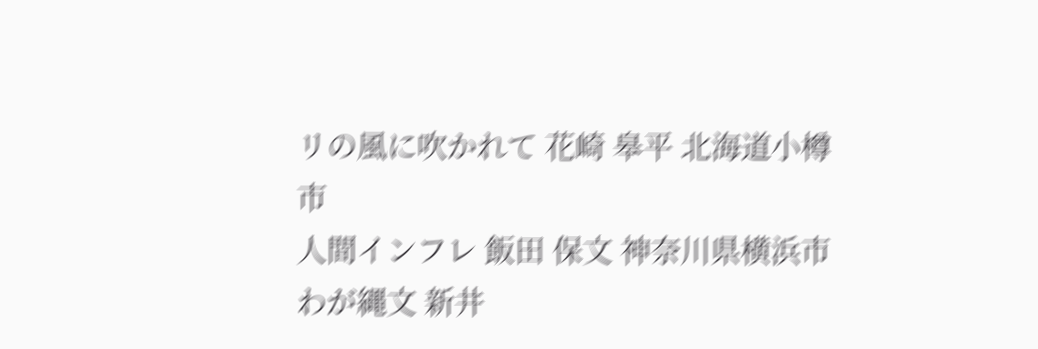リの風に吹かれて 花崎 皋平 北海道小樽市
人間インフレ 飯田 保文 神奈川県横浜市
わが縄文 新井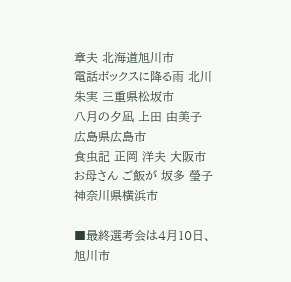章夫 北海道旭川市
電話ボックスに降る雨 北川 朱実 三重県松坂市
八月の夕凪 上田 由美子 広島県広島市
食虫記 正岡 洋夫 大阪市
お母さん ご飯が 坂多 瑩子 神奈川県横浜市

■最終選考会は4月10日、旭川市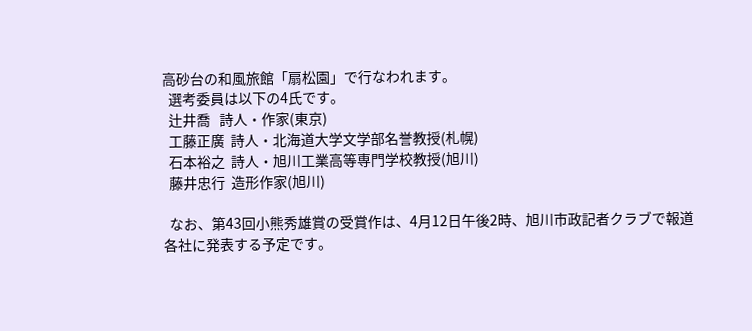高砂台の和風旅館「扇松園」で行なわれます。
  選考委員は以下の4氏です。
  辻井喬   詩人・作家(東京)
  工藤正廣  詩人・北海道大学文学部名誉教授(札幌)
  石本裕之  詩人・旭川工業高等専門学校教授(旭川)
  藤井忠行  造形作家(旭川)

  なお、第43回小熊秀雄賞の受賞作は、4月12日午後2時、旭川市政記者クラブで報道各社に発表する予定です。